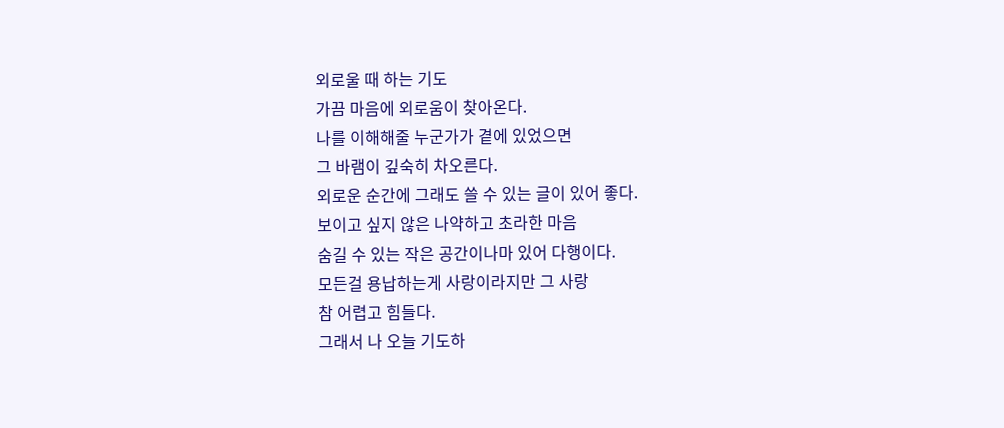외로울 때 하는 기도
가끔 마음에 외로움이 찾아온다.
나를 이해해줄 누군가가 곁에 있었으면
그 바램이 깊숙히 차오른다.
외로운 순간에 그래도 쓸 수 있는 글이 있어 좋다.
보이고 싶지 않은 나약하고 초라한 마음
숨길 수 있는 작은 공간이나마 있어 다행이다.
모든걸 용납하는게 사랑이라지만 그 사랑
참 어렵고 힘들다.
그래서 나 오늘 기도하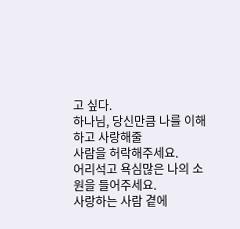고 싶다.
하나님, 당신만큼 나를 이해하고 사랑해줄
사람을 허락해주세요.
어리석고 욕심많은 나의 소원을 들어주세요.
사랑하는 사람 곁에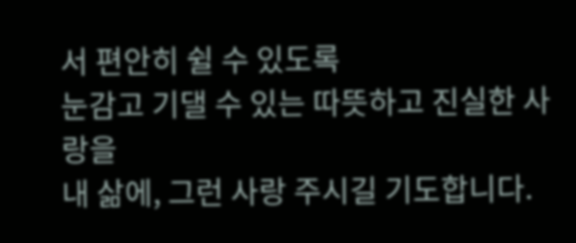서 편안히 쉴 수 있도록
눈감고 기댈 수 있는 따뜻하고 진실한 사랑을
내 삶에, 그런 사랑 주시길 기도합니다.